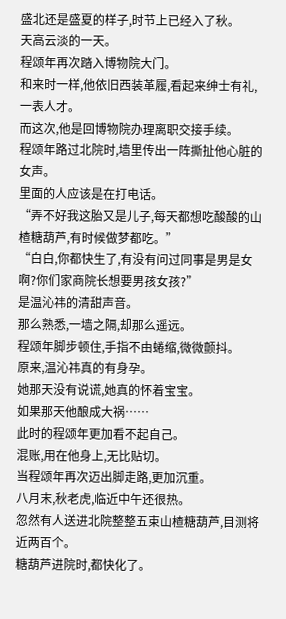盛北还是盛夏的样子,时节上已经入了秋。
天高云淡的一天。
程颂年再次踏入博物院大门。
和来时一样,他依旧西装革履,看起来绅士有礼,一表人才。
而这次,他是回博物院办理离职交接手续。
程颂年路过北院时,墙里传出一阵撕扯他心脏的女声。
里面的人应该是在打电话。
“弄不好我这胎又是儿子,每天都想吃酸酸的山楂糖葫芦,有时候做梦都吃。”
“白白,你都快生了,有没有问过同事是男是女啊?你们家商院长想要男孩女孩?”
是温沁祎的清甜声音。
那么熟悉,一墙之隔,却那么遥远。
程颂年脚步顿住,手指不由蜷缩,微微颤抖。
原来,温沁祎真的有身孕。
她那天没有说谎,她真的怀着宝宝。
如果那天他酿成大祸……
此时的程颂年更加看不起自己。
混账,用在他身上,无比贴切。
当程颂年再次迈出脚走路,更加沉重。
八月末,秋老虎,临近中午还很热。
忽然有人送进北院整整五束山楂糖葫芦,目测将近两百个。
糖葫芦进院时,都快化了。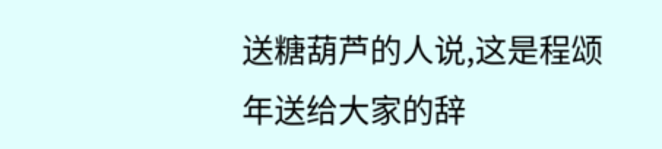送糖葫芦的人说,这是程颂年送给大家的辞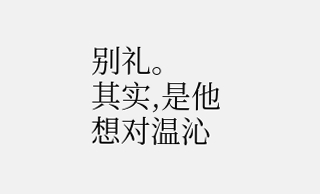别礼。
其实,是他想对温沁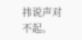祎说声对不起。